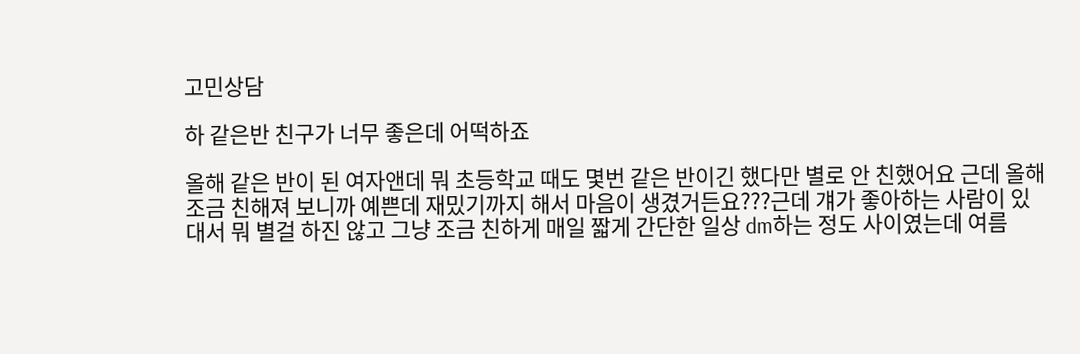고민상담

하 같은반 친구가 너무 좋은데 어떡하죠

올해 같은 반이 된 여자앤데 뭐 초등학교 때도 몇번 같은 반이긴 했다만 별로 안 친했어요 근데 올해 조금 친해져 보니까 예쁜데 재밌기까지 해서 마음이 생겼거든요???근데 걔가 좋아하는 사람이 있대서 뭐 별걸 하진 않고 그냥 조금 친하게 매일 짧게 간단한 일상 dm하는 정도 사이였는데 여름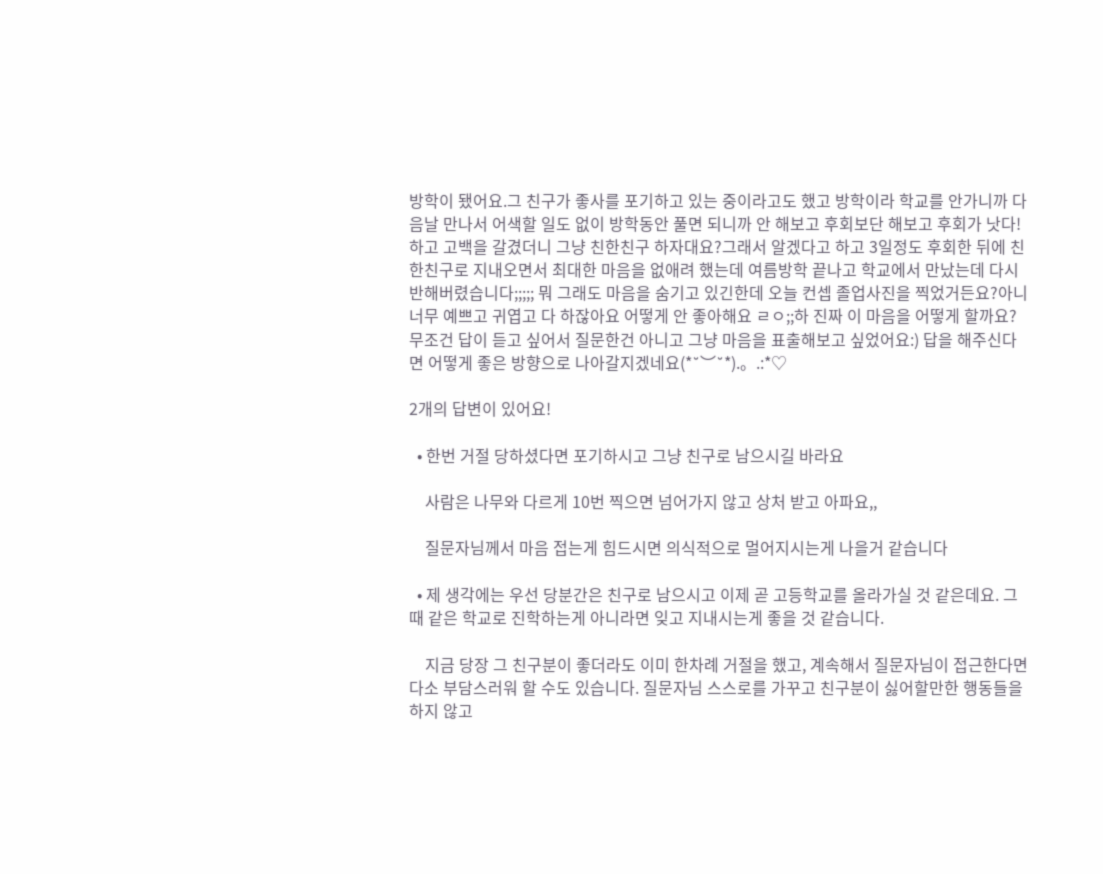방학이 됐어요.그 친구가 좋사를 포기하고 있는 중이라고도 했고 방학이라 학교를 안가니까 다음날 만나서 어색할 일도 없이 방학동안 풀면 되니까 안 해보고 후회보단 해보고 후회가 낫다! 하고 고백을 갈겼더니 그냥 친한친구 하자대요?그래서 알겠다고 하고 3일정도 후회한 뒤에 친한친구로 지내오면서 최대한 마음을 없애려 했는데 여름방학 끝나고 학교에서 만났는데 다시 반해버렸습니다;;;;; 뭐 그래도 마음을 숨기고 있긴한데 오늘 컨셉 졸업사진을 찍었거든요?아니 너무 예쁘고 귀엽고 다 하잖아요 어떻게 안 좋아해요 ㄹㅇ;;하 진짜 이 마음을 어떻게 할까요? 무조건 답이 듣고 싶어서 질문한건 아니고 그냥 마음을 표출해보고 싶었어요:) 답을 해주신다면 어떻게 좋은 방향으로 나아갈지겠네요(*˘︶˘*).。.:*♡

2개의 답변이 있어요!

  • 한번 거절 당하셨다면 포기하시고 그냥 친구로 남으시길 바라요

    사람은 나무와 다르게 10번 찍으면 넘어가지 않고 상처 받고 아파요,,

    질문자님께서 마음 접는게 힘드시면 의식적으로 멀어지시는게 나을거 같습니다

  • 제 생각에는 우선 당분간은 친구로 남으시고 이제 곧 고등학교를 올라가실 것 같은데요. 그 때 같은 학교로 진학하는게 아니라면 잊고 지내시는게 좋을 것 같습니다.

    지금 당장 그 친구분이 좋더라도 이미 한차례 거절을 했고, 계속해서 질문자님이 접근한다면 다소 부담스러워 할 수도 있습니다. 질문자님 스스로를 가꾸고 친구분이 싫어할만한 행동들을 하지 않고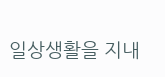일상생활을 지내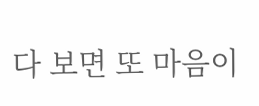다 보면 또 마음이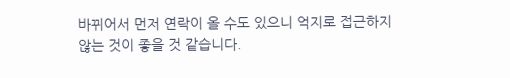바뀌어서 먼저 연락이 올 수도 있으니 억지로 접근하지 않는 것이 좋을 것 같습니다.